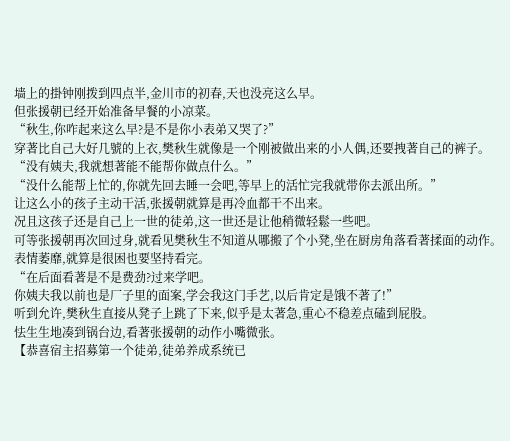墙上的掛钟刚拨到四点半,金川市的初春,天也没亮这么早。
但张援朝已经开始准备早餐的小凉菜。
“秋生,你咋起来这么早?是不是你小表弟又哭了?”
穿著比自己大好几號的上衣,樊秋生就像是一个刚被做出来的小人偶,还要拽著自己的裤子。
“没有姨夫,我就想著能不能帮你做点什么。”
“没什么能帮上忙的,你就先回去睡一会吧,等早上的活忙完我就带你去派出所。”
让这么小的孩子主动干活,张援朝就算是再冷血都干不出来。
况且这孩子还是自己上一世的徒弟,这一世还是让他稍微轻鬆一些吧。
可等张援朝再次回过身,就看见樊秋生不知道从哪搬了个小凳,坐在厨房角落看著揉面的动作。
表情萎靡,就算是很困也要坚持看完。
“在后面看著是不是费劲?过来学吧。
你姨夫我以前也是厂子里的面案,学会我这门手艺,以后肯定是饿不著了!”
听到允许,樊秋生直接从凳子上跳了下来,似乎是太著急,重心不稳差点磕到屁股。
怯生生地凑到锅台边,看著张援朝的动作小嘴微张。
【恭喜宿主招募第一个徒弟,徒弟养成系统已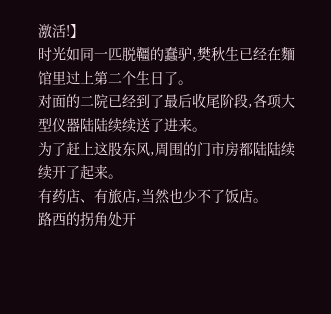激活!】
时光如同一匹脱韁的蠢驴,樊秋生已经在麵馆里过上第二个生日了。
对面的二院已经到了最后收尾阶段,各项大型仪器陆陆续续送了进来。
为了赶上这股东风,周围的门市房都陆陆续续开了起来。
有药店、有旅店,当然也少不了饭店。
路西的拐角处开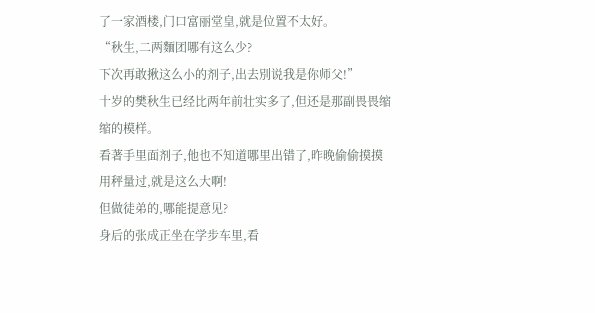了一家酒楼,门口富丽堂皇,就是位置不太好。
“秋生,二两麵团哪有这么少?
下次再敢揪这么小的剂子,出去別说我是你师父!”
十岁的樊秋生已经比两年前壮实多了,但还是那副畏畏缩缩的模样。
看著手里面剂子,他也不知道哪里出错了,昨晚偷偷摸摸用秤量过,就是这么大啊!
但做徒弟的,哪能提意见?
身后的张成正坐在学步车里,看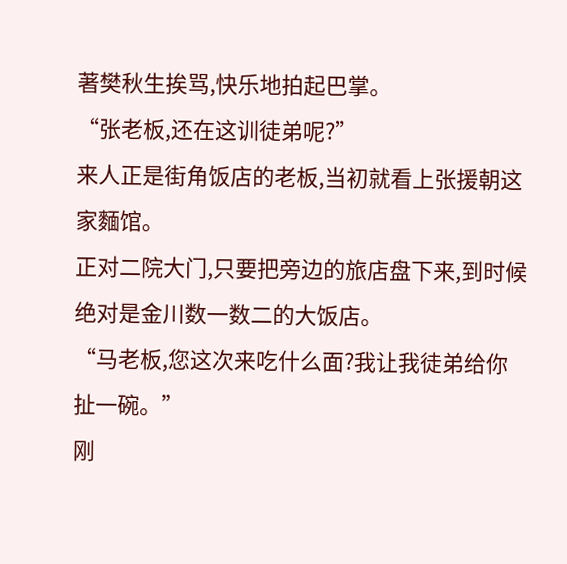著樊秋生挨骂,快乐地拍起巴掌。
“张老板,还在这训徒弟呢?”
来人正是街角饭店的老板,当初就看上张援朝这家麵馆。
正对二院大门,只要把旁边的旅店盘下来,到时候绝对是金川数一数二的大饭店。
“马老板,您这次来吃什么面?我让我徒弟给你扯一碗。”
刚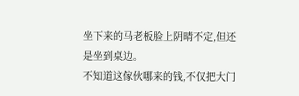坐下来的马老板脸上阴晴不定,但还是坐到桌边。
不知道这傢伙哪来的钱,不仅把大门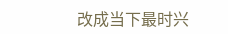改成当下最时兴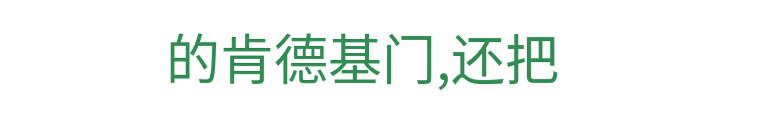的肯德基门,还把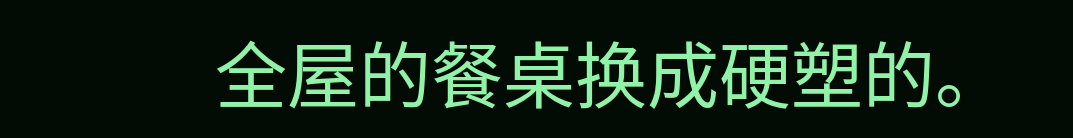全屋的餐桌换成硬塑的。